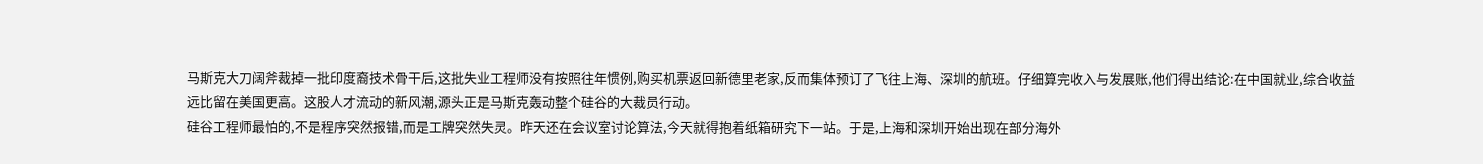马斯克大刀阔斧裁掉一批印度裔技术骨干后,这批失业工程师没有按照往年惯例,购买机票返回新德里老家,反而集体预订了飞往上海、深圳的航班。仔细算完收入与发展账,他们得出结论:在中国就业,综合收益远比留在美国更高。这股人才流动的新风潮,源头正是马斯克轰动整个硅谷的大裁员行动。
硅谷工程师最怕的,不是程序突然报错,而是工牌突然失灵。昨天还在会议室讨论算法,今天就得抱着纸箱研究下一站。于是,上海和深圳开始出现在部分海外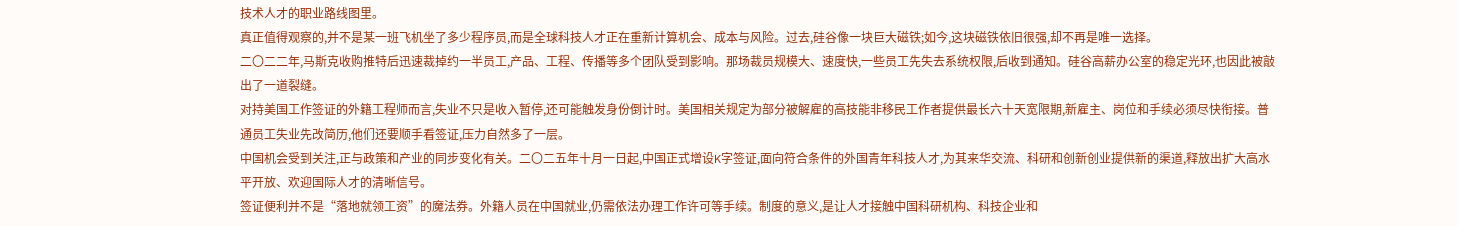技术人才的职业路线图里。
真正值得观察的,并不是某一班飞机坐了多少程序员,而是全球科技人才正在重新计算机会、成本与风险。过去,硅谷像一块巨大磁铁;如今,这块磁铁依旧很强,却不再是唯一选择。
二〇二二年,马斯克收购推特后迅速裁掉约一半员工,产品、工程、传播等多个团队受到影响。那场裁员规模大、速度快,一些员工先失去系统权限,后收到通知。硅谷高薪办公室的稳定光环,也因此被敲出了一道裂缝。
对持美国工作签证的外籍工程师而言,失业不只是收入暂停,还可能触发身份倒计时。美国相关规定为部分被解雇的高技能非移民工作者提供最长六十天宽限期,新雇主、岗位和手续必须尽快衔接。普通员工失业先改简历,他们还要顺手看签证,压力自然多了一层。
中国机会受到关注,正与政策和产业的同步变化有关。二〇二五年十月一日起,中国正式增设K字签证,面向符合条件的外国青年科技人才,为其来华交流、科研和创新创业提供新的渠道,释放出扩大高水平开放、欢迎国际人才的清晰信号。
签证便利并不是“落地就领工资”的魔法券。外籍人员在中国就业,仍需依法办理工作许可等手续。制度的意义,是让人才接触中国科研机构、科技企业和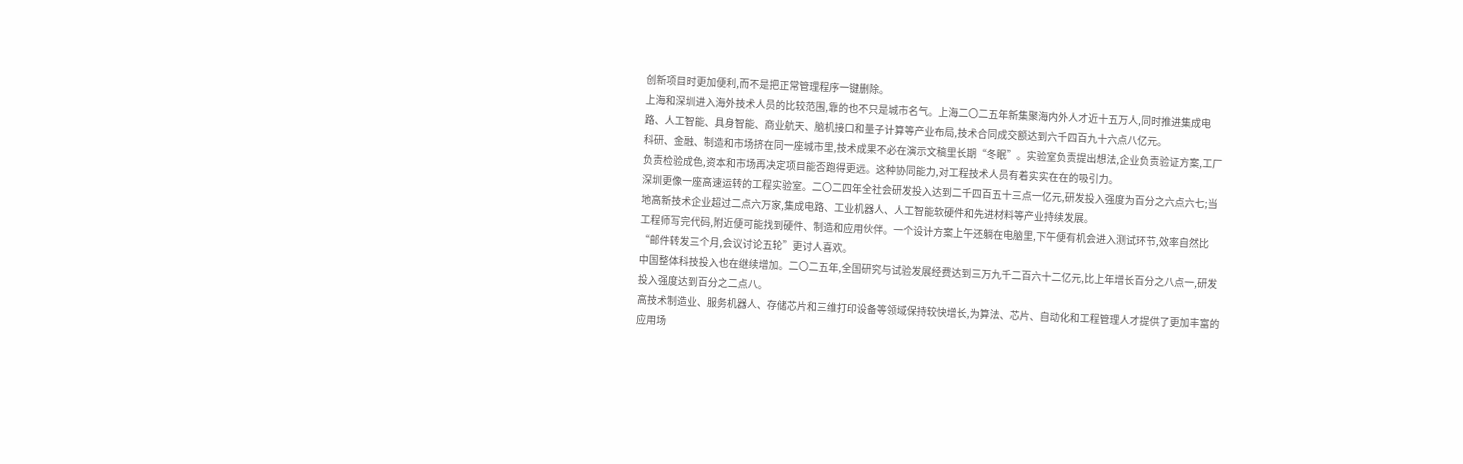创新项目时更加便利,而不是把正常管理程序一键删除。
上海和深圳进入海外技术人员的比较范围,靠的也不只是城市名气。上海二〇二五年新集聚海内外人才近十五万人,同时推进集成电路、人工智能、具身智能、商业航天、脑机接口和量子计算等产业布局,技术合同成交额达到六千四百九十六点八亿元。
科研、金融、制造和市场挤在同一座城市里,技术成果不必在演示文稿里长期“冬眠”。实验室负责提出想法,企业负责验证方案,工厂负责检验成色,资本和市场再决定项目能否跑得更远。这种协同能力,对工程技术人员有着实实在在的吸引力。
深圳更像一座高速运转的工程实验室。二〇二四年全社会研发投入达到二千四百五十三点一亿元,研发投入强度为百分之六点六七;当地高新技术企业超过二点六万家,集成电路、工业机器人、人工智能软硬件和先进材料等产业持续发展。
工程师写完代码,附近便可能找到硬件、制造和应用伙伴。一个设计方案上午还躺在电脑里,下午便有机会进入测试环节,效率自然比“邮件转发三个月,会议讨论五轮”更讨人喜欢。
中国整体科技投入也在继续增加。二〇二五年,全国研究与试验发展经费达到三万九千二百六十二亿元,比上年增长百分之八点一,研发投入强度达到百分之二点八。
高技术制造业、服务机器人、存储芯片和三维打印设备等领域保持较快增长,为算法、芯片、自动化和工程管理人才提供了更加丰富的应用场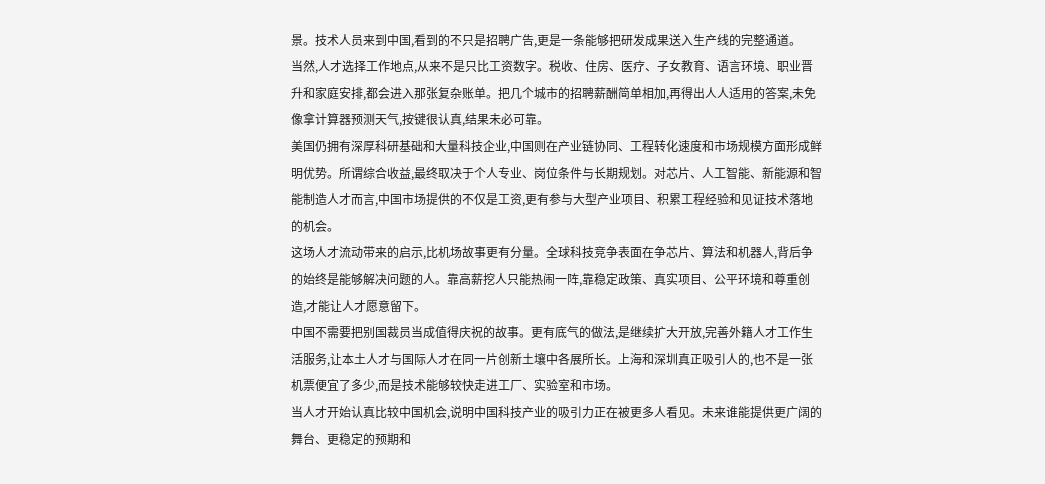景。技术人员来到中国,看到的不只是招聘广告,更是一条能够把研发成果送入生产线的完整通道。
当然,人才选择工作地点,从来不是只比工资数字。税收、住房、医疗、子女教育、语言环境、职业晋升和家庭安排,都会进入那张复杂账单。把几个城市的招聘薪酬简单相加,再得出人人适用的答案,未免像拿计算器预测天气,按键很认真,结果未必可靠。
美国仍拥有深厚科研基础和大量科技企业,中国则在产业链协同、工程转化速度和市场规模方面形成鲜明优势。所谓综合收益,最终取决于个人专业、岗位条件与长期规划。对芯片、人工智能、新能源和智能制造人才而言,中国市场提供的不仅是工资,更有参与大型产业项目、积累工程经验和见证技术落地的机会。
这场人才流动带来的启示,比机场故事更有分量。全球科技竞争表面在争芯片、算法和机器人,背后争的始终是能够解决问题的人。靠高薪挖人只能热闹一阵,靠稳定政策、真实项目、公平环境和尊重创造,才能让人才愿意留下。
中国不需要把别国裁员当成值得庆祝的故事。更有底气的做法,是继续扩大开放,完善外籍人才工作生活服务,让本土人才与国际人才在同一片创新土壤中各展所长。上海和深圳真正吸引人的,也不是一张机票便宜了多少,而是技术能够较快走进工厂、实验室和市场。
当人才开始认真比较中国机会,说明中国科技产业的吸引力正在被更多人看见。未来谁能提供更广阔的舞台、更稳定的预期和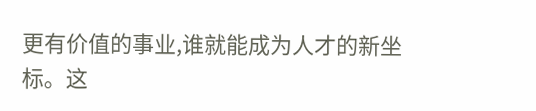更有价值的事业,谁就能成为人才的新坐标。这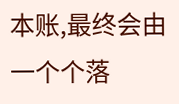本账,最终会由一个个落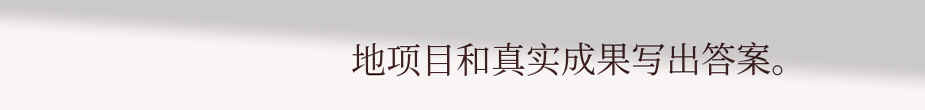地项目和真实成果写出答案。